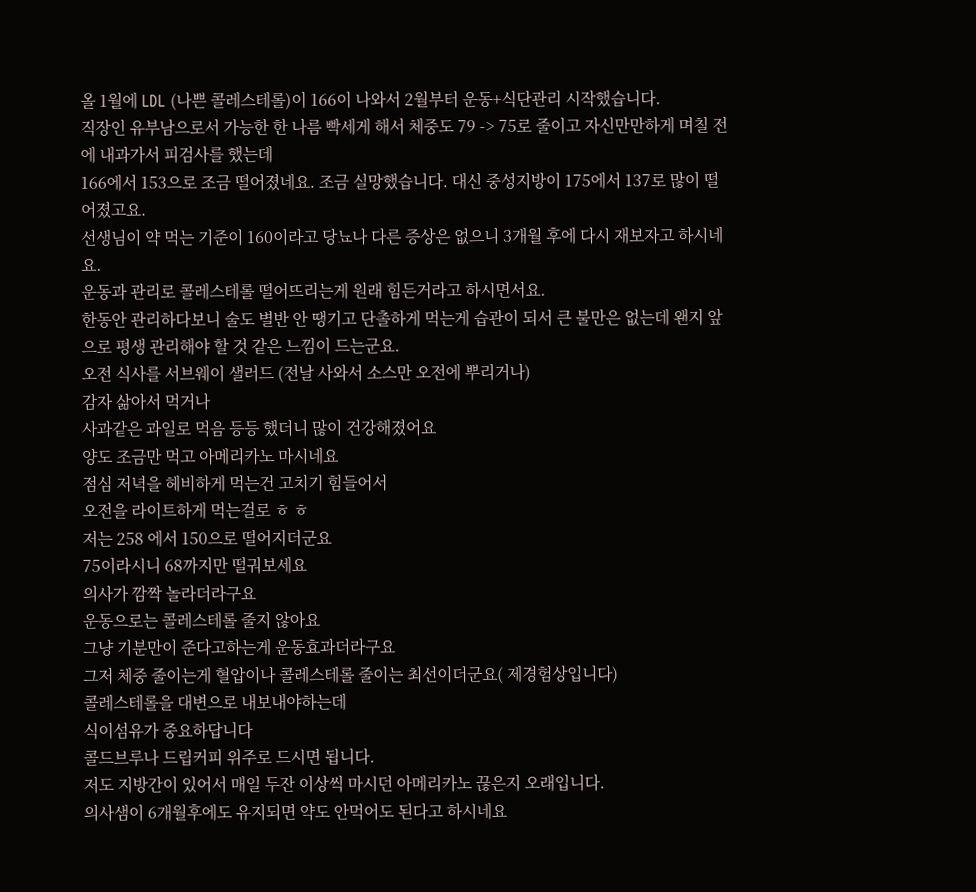올 1월에 LDL (나쁜 콜레스테롤)이 166이 나와서 2월부터 운동+식단관리 시작했습니다.
직장인 유부남으로서 가능한 한 나름 빡세게 해서 체중도 79 -> 75로 줄이고 자신만만하게 며칠 전에 내과가서 피검사를 했는데
166에서 153으로 조금 떨어졌네요. 조금 실망했습니다. 대신 중성지방이 175에서 137로 많이 떨어졌고요.
선생님이 약 먹는 기준이 160이라고 당뇨나 다른 증상은 없으니 3개월 후에 다시 재보자고 하시네요.
운동과 관리로 콜레스테롤 떨어뜨리는게 원래 힘든거라고 하시면서요.
한동안 관리하다보니 술도 별반 안 땡기고 단촐하게 먹는게 습관이 되서 큰 불만은 없는데 왠지 앞으로 평생 관리해야 할 것 같은 느낌이 드는군요.
오전 식사를 서브웨이 샐러드 (전날 사와서 소스만 오전에 뿌리거나)
감자 삶아서 먹거나
사과같은 과일로 먹음 등등 했더니 많이 건강해졌어요
양도 조금만 먹고 아메리카노 마시네요
점심 저녁을 헤비하게 먹는건 고치기 힘들어서
오전을 라이트하게 먹는걸로 ㅎ ㅎ
저는 258 에서 150으로 떨어지더군요
75이라시니 68까지만 떨궈보세요
의사가 깜짝 놀라더라구요
운동으로는 콜레스테롤 줄지 않아요
그냥 기분만이 준다고하는게 운동효과더라구요
그저 체중 줄이는게 혈압이나 콜레스테롤 줄이는 최선이더군요( 제경험상입니다)
콜레스테롤을 대변으로 내보내야하는데
식이섬유가 중요하답니다
콜드브루나 드립커피 위주로 드시면 됩니다.
저도 지방간이 있어서 매일 두잔 이상씩 마시던 아메리카노 끊은지 오래입니다.
의사샘이 6개월후에도 유지되면 약도 안먹어도 된다고 하시네요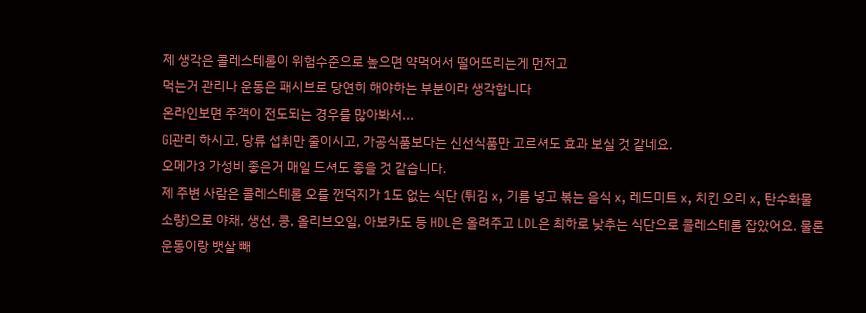제 생각은 콜레스테롤이 위험수준으로 높으면 약먹어서 떨어뜨리는게 먼저고
먹는거 관리나 운동은 패시브로 당연히 해야하는 부분이라 생각합니다
온라인보면 주객이 전도되는 경우를 많아봐서...
GI관리 하시고, 당류 섭취만 줄이시고, 가공식품보다는 신선식품만 고르셔도 효과 보실 것 같네요.
오메가3 가성비 좋은거 매일 드셔도 좋을 것 같습니다.
제 주변 사람은 콜레스테롤 오를 껀덕지가 1도 없는 식단 (튀김 x, 기름 넣고 볶는 음식 x, 레드미트 x, 치킨 오리 x, 탄수화물 소량)으로 야채, 생선, 콩, 올리브오일, 아보카도 등 HDL은 올려주고 LDL은 최하로 낮추는 식단으로 콜레스테롤 잡았어요. 물론 운동이랑 뱃살 빼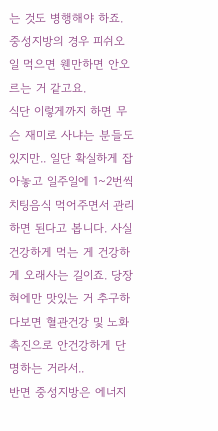는 것도 병행해야 하죠.
중성지방의 경우 피쉬오일 먹으면 웬만하면 안오르는 거 같고요.
식단 이렇게까지 하면 무슨 재미로 사냐는 분들도 있지만.. 일단 확실하게 잡아놓고 일주일에 1~2번씩 치팅음식 먹어주면서 관리하면 된다고 봅니다. 사실 건강하게 먹는 게 건강하게 오래사는 길이죠. 당장 혀에만 맛있는 거 추구하다보면 혈관건강 및 노화촉진으로 안건강하게 단명하는 거라서..
반면 중성지방은 에너지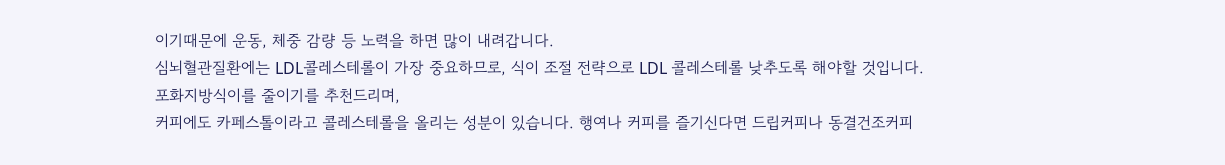이기때문에 운동, 체중 감량 등 노력을 하면 많이 내려갑니다.
심뇌혈관질환에는 LDL콜레스테롤이 가장 중요하므로, 식이 조절 전략으로 LDL 콜레스테롤 낮추도록 해야할 것입니다.
포화지방식이를 줄이기를 추천드리며,
커피에도 카페스톨이라고 콜레스테롤을 올리는 성분이 있습니다. 행여나 커피를 즐기신다면 드립커피나 동결건조커피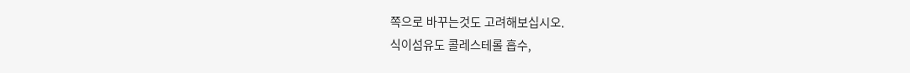쪽으로 바꾸는것도 고려해보십시오.
식이섬유도 콜레스테롤 흡수,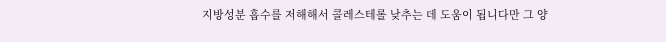지방성분 흡수를 저해해서 콜레스테롤 낮추는 데 도움이 됩니다만 그 양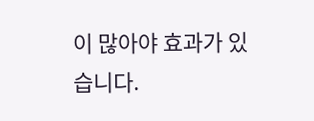이 많아야 효과가 있습니다.